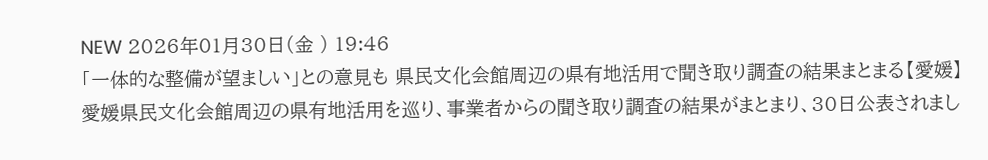NEW 2026年01月30日(金 ) 19:46
「一体的な整備が望ましい」との意見も 県民文化会館周辺の県有地活用で聞き取り調査の結果まとまる【愛媛】
愛媛県民文化会館周辺の県有地活用を巡り、事業者からの聞き取り調査の結果がまとまり、30日公表されまし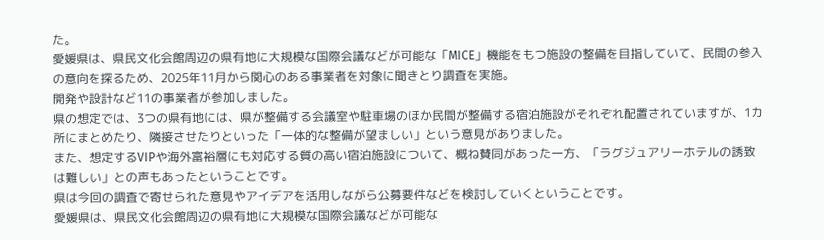た。
愛媛県は、県民文化会館周辺の県有地に大規模な国際会議などが可能な「MICE」機能をもつ施設の整備を目指していて、民間の参入の意向を探るため、2025年11月から関心のある事業者を対象に聞きとり調査を実施。
開発や設計など11の事業者が参加しました。
県の想定では、3つの県有地には、県が整備する会議室や駐車場のほか民間が整備する宿泊施設がそれぞれ配置されていますが、1カ所にまとめたり、隣接させたりといった「一体的な整備が望ましい」という意見がありました。
また、想定するVIPや海外富裕層にも対応する質の高い宿泊施設について、概ね賛同があった一方、「ラグジュアリーホテルの誘致は難しい」との声もあったということです。
県は今回の調査で寄せられた意見やアイデアを活用しながら公募要件などを検討していくということです。
愛媛県は、県民文化会館周辺の県有地に大規模な国際会議などが可能な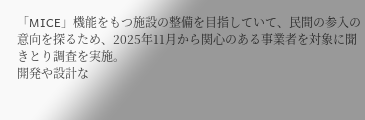「MICE」機能をもつ施設の整備を目指していて、民間の参入の意向を探るため、2025年11月から関心のある事業者を対象に聞きとり調査を実施。
開発や設計な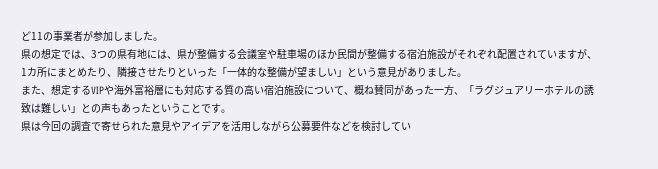ど11の事業者が参加しました。
県の想定では、3つの県有地には、県が整備する会議室や駐車場のほか民間が整備する宿泊施設がそれぞれ配置されていますが、1カ所にまとめたり、隣接させたりといった「一体的な整備が望ましい」という意見がありました。
また、想定するVIPや海外富裕層にも対応する質の高い宿泊施設について、概ね賛同があった一方、「ラグジュアリーホテルの誘致は難しい」との声もあったということです。
県は今回の調査で寄せられた意見やアイデアを活用しながら公募要件などを検討してい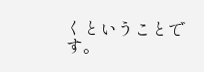くということです。